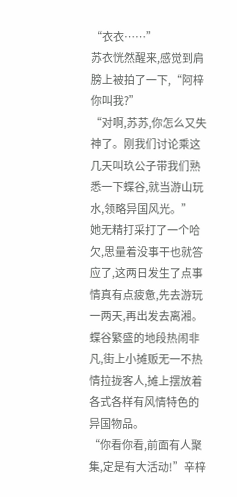“衣衣……”
苏衣恍然醒来,感觉到肩膀上被拍了一下,“阿梓你叫我?”
“对啊,苏苏,你怎么又失神了。刚我们讨论乘这几天叫玖公子带我们熟悉一下蝶谷,就当游山玩水,领略异国风光。”
她无精打采打了一个哈欠,思量着没事干也就答应了,这两日发生了点事情真有点疲惫,先去游玩一两天,再出发去离湘。蝶谷繁盛的地段热闹非凡,街上小摊贩无一不热情拉拢客人,摊上摆放着各式各样有风情特色的异国物品。
“你看你看,前面有人聚集,定是有大活动!”辛梓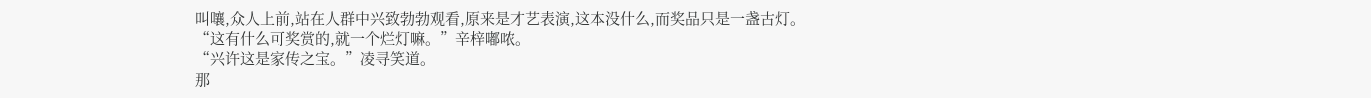叫嚷,众人上前,站在人群中兴致勃勃观看,原来是才艺表演,这本没什么,而奖品只是一盏古灯。
“这有什么可奖赏的,就一个烂灯嘛。”辛梓嘟哝。
“兴许这是家传之宝。”凌寻笑道。
那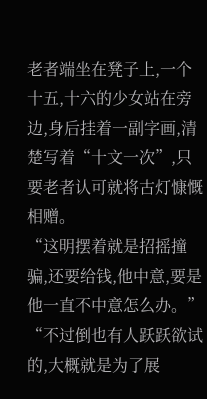老者端坐在凳子上,一个十五,十六的少女站在旁边,身后挂着一副字画,清楚写着“十文一次”,只要老者认可就将古灯慷慨相赠。
“这明摆着就是招摇撞骗,还要给钱,他中意,要是他一直不中意怎么办。”
“不过倒也有人跃跃欲试的,大概就是为了展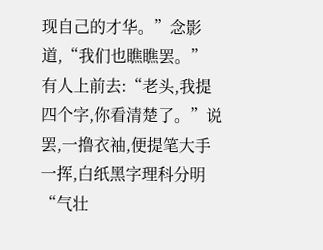现自己的才华。”念影道,“我们也瞧瞧罢。”
有人上前去:“老头,我提四个字,你看清楚了。”说罢,一撸衣袖,便提笔大手一挥,白纸黑字理科分明“气壮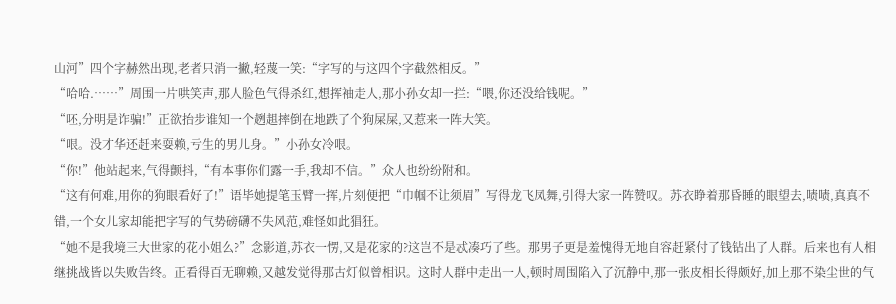山河”四个字赫然出现,老者只消一撇,轻蔑一笑:“字写的与这四个字截然相反。”
“哈哈.……”周围一片哄笑声,那人脸色气得杀红,想挥袖走人,那小孙女却一拦:“喂,你还没给钱呢。”
“呸,分明是诈骗!”正欲抬步谁知一个趔趄摔倒在地跌了个狗屎屎,又惹来一阵大笑。
“哏。没才华还赶来耍赖,亏生的男儿身。”小孙女冷哏。
“你!”他站起来,气得颤抖,“有本事你们露一手,我却不信。”众人也纷纷附和。
“这有何难,用你的狗眼看好了!”语毕她提笔玉臂一挥,片刻便把“巾帼不让须眉”写得龙飞凤舞,引得大家一阵赞叹。苏衣睁着那昏睡的眼望去,啧啧,真真不错,一个女儿家却能把字写的气势磅礴不失风范,难怪如此猖狂。
“她不是我境三大世家的花小姐么?”念影道,苏衣一愣,又是花家的?这岂不是忒凑巧了些。那男子更是羞愧得无地自容赶紧付了钱钻出了人群。后来也有人相继挑战皆以失败告终。正看得百无聊赖,又越发觉得那古灯似曾相识。这时人群中走出一人,顿时周围陷入了沉静中,那一张皮相长得颇好,加上那不染尘世的气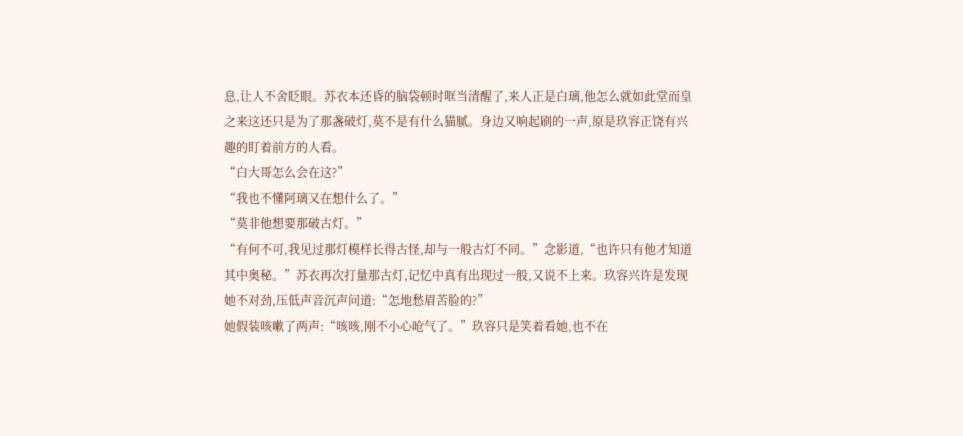息,让人不舍眨眼。苏衣本还昏的脑袋顿时哐当清醒了,来人正是白璃,他怎么就如此堂而皇之来这还只是为了那盏破灯,莫不是有什么猫腻。身边又响起刷的一声,原是玖容正饶有兴趣的盯着前方的人看。
“白大哥怎么会在这?”
“我也不懂阿璃又在想什么了。”
“莫非他想要那破古灯。”
“有何不可,我见过那灯模样长得古怪,却与一般古灯不同。”念影道,“也许只有他才知道其中奥秘。”苏衣再次打量那古灯,记忆中真有出现过一般,又说不上来。玖容兴许是发现她不对劲,压低声音沉声问道:“怎地愁眉苦脸的?”
她假装咳嗽了两声:“咳咳,刚不小心呛气了。”玖容只是笑着看她,也不在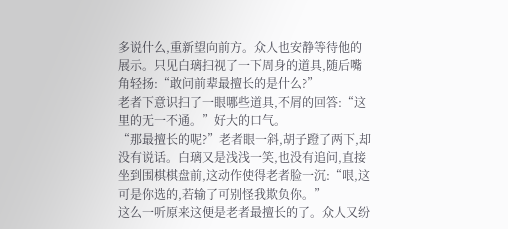多说什么,重新望向前方。众人也安静等待他的展示。只见白璃扫视了一下周身的道具,随后嘴角轻扬:“敢问前辈最擅长的是什么?”
老者下意识扫了一眼哪些道具,不屑的回答:“这里的无一不通。”好大的口气。
“那最擅长的呢?”老者眼一斜,胡子蹬了两下,却没有说话。白璃又是浅浅一笑,也没有追问,直接坐到围棋棋盘前,这动作使得老者脸一沉:“哏,这可是你选的,若输了可别怪我欺负你。”
这么一听原来这便是老者最擅长的了。众人又纷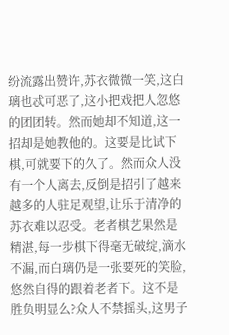纷流露出赞许,苏衣微微一笑,这白璃也忒可恶了,这小把戏把人忽悠的团团转。然而她却不知道,这一招却是她教他的。这要是比试下棋,可就要下的久了。然而众人没有一个人离去,反倒是招引了越来越多的人驻足观望,让乐于清净的苏衣难以忍受。老者棋艺果然是精湛,每一步棋下得毫无破绽,滴水不漏,而白璃仍是一张要死的笑脸,悠然自得的跟着老者下。这不是胜负明显么?众人不禁摇头,这男子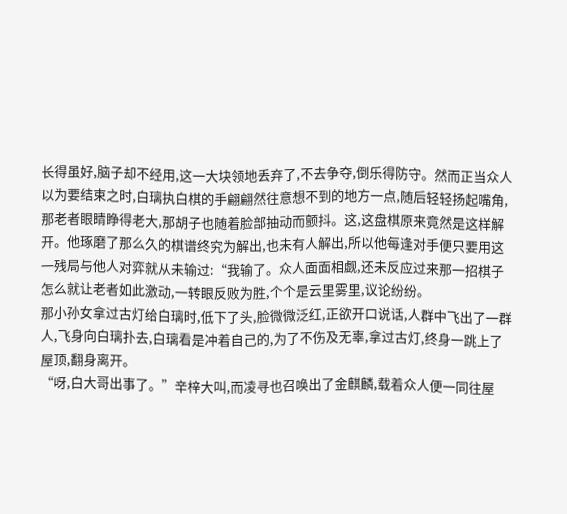长得虽好,脑子却不经用,这一大块领地丢弃了,不去争夺,倒乐得防守。然而正当众人以为要结束之时,白璃执白棋的手翩翩然往意想不到的地方一点,随后轻轻扬起嘴角,那老者眼睛睁得老大,那胡子也随着脸部抽动而颤抖。这,这盘棋原来竟然是这样解开。他琢磨了那么久的棋谱终究为解出,也未有人解出,所以他每逢对手便只要用这一残局与他人对弈就从未输过:“我输了。众人面面相觑,还未反应过来那一招棋子怎么就让老者如此激动,一转眼反败为胜,个个是云里雾里,议论纷纷。
那小孙女拿过古灯给白璃时,低下了头,脸微微泛红,正欲开口说话,人群中飞出了一群人,飞身向白璃扑去,白璃看是冲着自己的,为了不伤及无辜,拿过古灯,终身一跳上了屋顶,翻身离开。
“呀,白大哥出事了。”辛梓大叫,而凌寻也召唤出了金麒麟,载着众人便一同往屋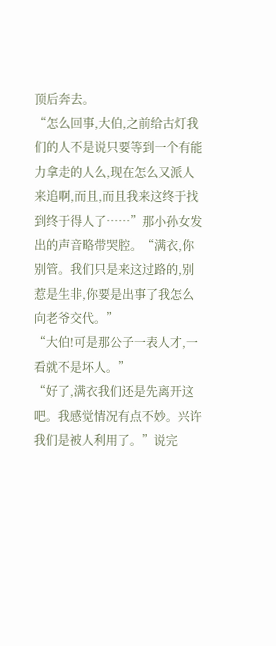顶后奔去。
“怎么回事,大伯,之前给古灯我们的人不是说只要等到一个有能力拿走的人么,现在怎么又派人来追啊,而且,而且我来这终于找到终于得人了……”那小孙女发出的声音略带哭腔。“满衣,你别管。我们只是来这过路的,别惹是生非,你要是出事了我怎么向老爷交代。”
“大伯!可是那公子一表人才,一看就不是坏人。”
“好了,满衣我们还是先离开这吧。我感觉情况有点不妙。兴许我们是被人利用了。”说完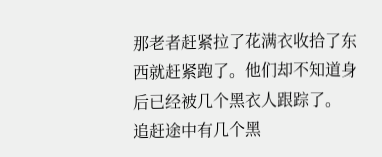那老者赶紧拉了花满衣收拾了东西就赶紧跑了。他们却不知道身后已经被几个黑衣人跟踪了。
追赶途中有几个黑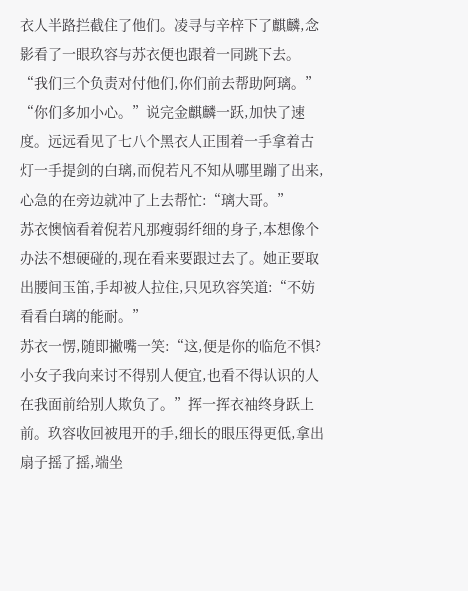衣人半路拦截住了他们。凌寻与辛梓下了麒麟,念影看了一眼玖容与苏衣便也跟着一同跳下去。
“我们三个负责对付他们,你们前去帮助阿璃。”
“你们多加小心。”说完金麒麟一跃,加快了速度。远远看见了七八个黑衣人正围着一手拿着古灯一手提剑的白璃,而倪若凡不知从哪里蹦了出来,心急的在旁边就冲了上去帮忙:“璃大哥。”
苏衣懊恼看着倪若凡那瘦弱纤细的身子,本想像个办法不想硬碰的,现在看来要跟过去了。她正要取出腰间玉笛,手却被人拉住,只见玖容笑道:“不妨看看白璃的能耐。”
苏衣一愣,随即撇嘴一笑:“这,便是你的临危不惧?小女子我向来讨不得别人便宜,也看不得认识的人在我面前给别人欺负了。”挥一挥衣袖终身跃上前。玖容收回被甩开的手,细长的眼压得更低,拿出扇子摇了摇,端坐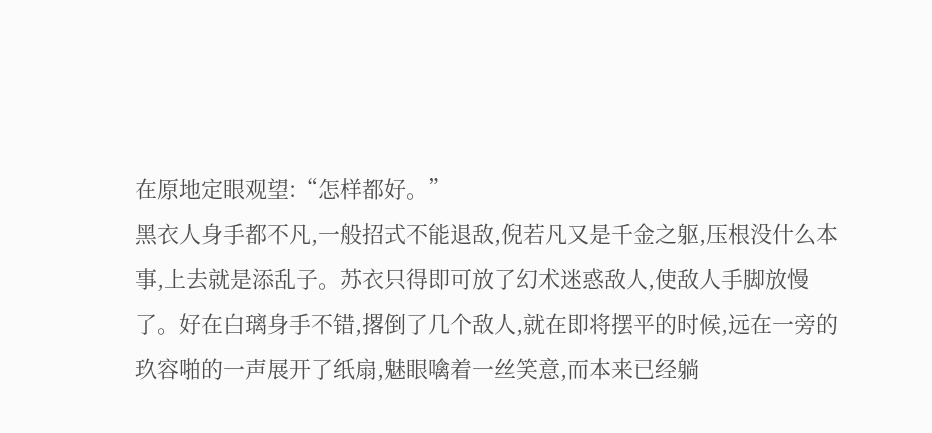在原地定眼观望:“怎样都好。”
黑衣人身手都不凡,一般招式不能退敌,倪若凡又是千金之躯,压根没什么本事,上去就是添乱子。苏衣只得即可放了幻术迷惑敌人,使敌人手脚放慢了。好在白璃身手不错,撂倒了几个敌人,就在即将摆平的时候,远在一旁的玖容啪的一声展开了纸扇,魅眼噙着一丝笑意,而本来已经躺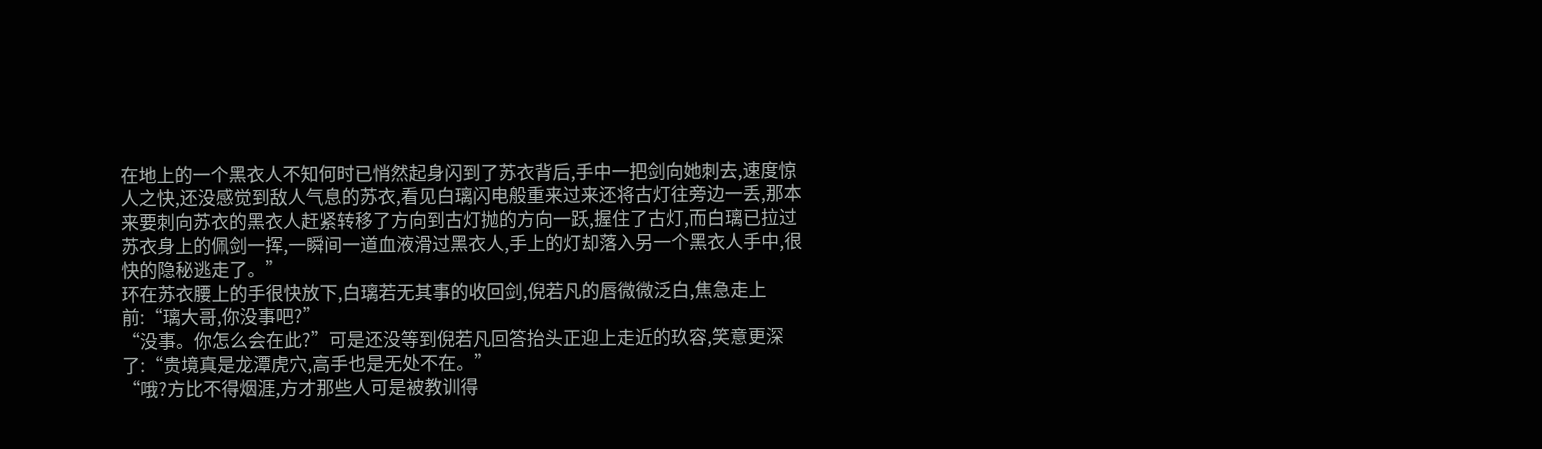在地上的一个黑衣人不知何时已悄然起身闪到了苏衣背后,手中一把剑向她刺去,速度惊人之快,还没感觉到敌人气息的苏衣,看见白璃闪电般重来过来还将古灯往旁边一丢,那本来要刺向苏衣的黑衣人赶紧转移了方向到古灯抛的方向一跃,握住了古灯,而白璃已拉过苏衣身上的佩剑一挥,一瞬间一道血液滑过黑衣人,手上的灯却落入另一个黑衣人手中,很快的隐秘逃走了。”
环在苏衣腰上的手很快放下,白璃若无其事的收回剑,倪若凡的唇微微泛白,焦急走上前:“璃大哥,你没事吧?”
“没事。你怎么会在此?”可是还没等到倪若凡回答抬头正迎上走近的玖容,笑意更深了:“贵境真是龙潭虎穴,高手也是无处不在。”
“哦?方比不得烟涯,方才那些人可是被教训得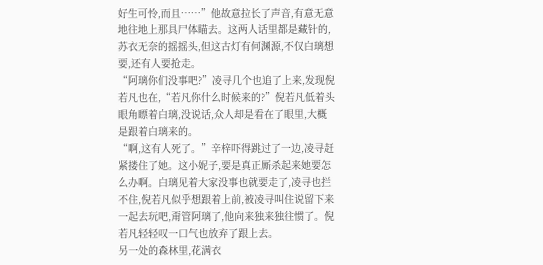好生可怜,而且……”他故意拉长了声音,有意无意地往地上那具尸体瞄去。这两人话里都是藏针的,苏衣无奈的摇摇头,但这古灯有何渊源,不仅白璃想要,还有人要抢走。
“阿璃你们没事吧?”凌寻几个也追了上来,发现倪若凡也在,“若凡你什么时候来的?”倪若凡低着头眼角瞟着白璃,没说话,众人却是看在了眼里,大概是跟着白璃来的。
“啊,这有人死了。”辛梓吓得跳过了一边,凌寻赶紧搂住了她。这小妮子,要是真正厮杀起来她要怎么办啊。白璃见着大家没事也就要走了,凌寻也拦不住,倪若凡似乎想跟着上前,被凌寻叫住说留下来一起去玩吧,甭管阿璃了,他向来独来独往惯了。倪若凡轻轻叹一口气也放弃了跟上去。
另一处的森林里,花满衣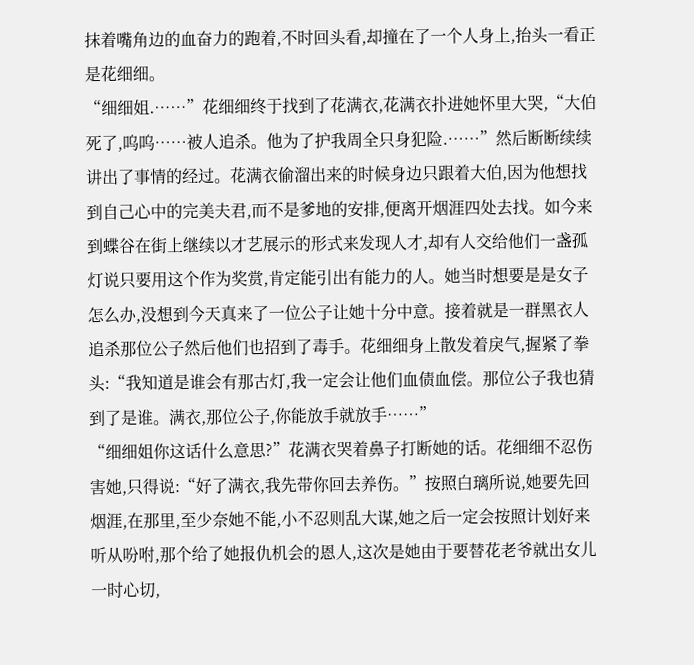抹着嘴角边的血奋力的跑着,不时回头看,却撞在了一个人身上,抬头一看正是花细细。
“细细姐.……”花细细终于找到了花满衣,花满衣扑进她怀里大哭,“大伯死了,呜呜……被人追杀。他为了护我周全只身犯险.……”然后断断续续讲出了事情的经过。花满衣偷溜出来的时候身边只跟着大伯,因为他想找到自己心中的完美夫君,而不是爹地的安排,便离开烟涯四处去找。如今来到蝶谷在街上继续以才艺展示的形式来发现人才,却有人交给他们一盏孤灯说只要用这个作为奖赏,肯定能引出有能力的人。她当时想要是是女子怎么办,没想到今天真来了一位公子让她十分中意。接着就是一群黑衣人追杀那位公子然后他们也招到了毒手。花细细身上散发着戾气,握紧了拳头:“我知道是谁会有那古灯,我一定会让他们血债血偿。那位公子我也猜到了是谁。满衣,那位公子,你能放手就放手……”
“细细姐你这话什么意思?”花满衣哭着鼻子打断她的话。花细细不忍伤害她,只得说:“好了满衣,我先带你回去养伤。”按照白璃所说,她要先回烟涯,在那里,至少奈她不能,小不忍则乱大谋,她之后一定会按照计划好来听从吩咐,那个给了她报仇机会的恩人,这次是她由于要替花老爷就出女儿一时心切,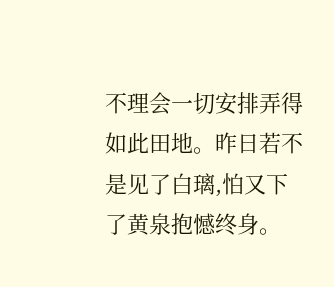不理会一切安排弄得如此田地。昨日若不是见了白璃,怕又下了黄泉抱憾终身。